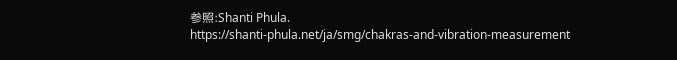参照:Shanti Phula.
https://shanti-phula.net/ja/smg/chakras-and-vibration-measurement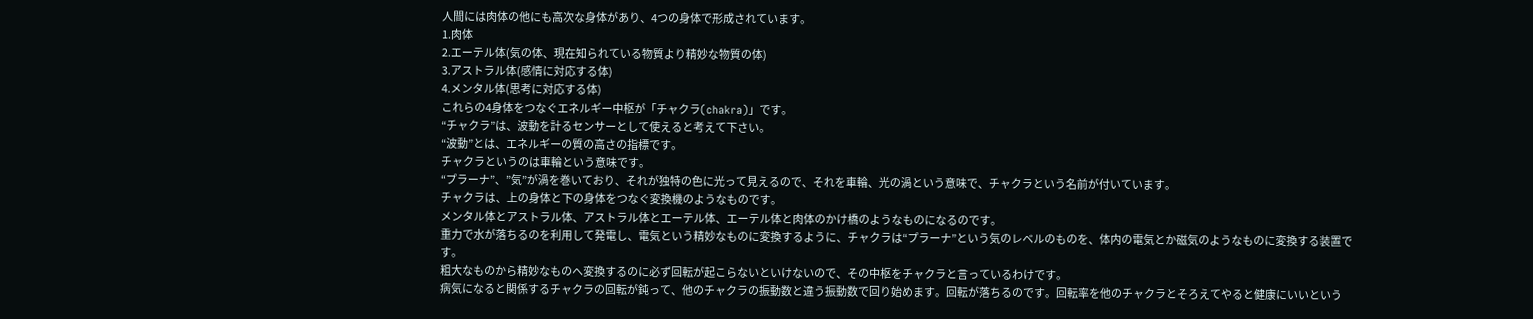人間には肉体の他にも高次な身体があり、4つの身体で形成されています。
1.肉体
2.エーテル体(気の体、現在知られている物質より精妙な物質の体)
3.アストラル体(感情に対応する体)
4.メンタル体(思考に対応する体)
これらの4身体をつなぐエネルギー中枢が「チャクラ(chakra)」です。
“チャクラ”は、波動を計るセンサーとして使えると考えて下さい。
“波動”とは、エネルギーの質の高さの指標です。
チャクラというのは車輪という意味です。
“プラーナ”、”気”が渦を巻いており、それが独特の色に光って見えるので、それを車輪、光の渦という意味で、チャクラという名前が付いています。
チャクラは、上の身体と下の身体をつなぐ変換機のようなものです。
メンタル体とアストラル体、アストラル体とエーテル体、エーテル体と肉体のかけ橋のようなものになるのです。
重力で水が落ちるのを利用して発電し、電気という精妙なものに変換するように、チャクラは“プラーナ”という気のレベルのものを、体内の電気とか磁気のようなものに変換する装置です。
粗大なものから精妙なものへ変換するのに必ず回転が起こらないといけないので、その中枢をチャクラと言っているわけです。
病気になると関係するチャクラの回転が鈍って、他のチャクラの振動数と違う振動数で回り始めます。回転が落ちるのです。回転率を他のチャクラとそろえてやると健康にいいという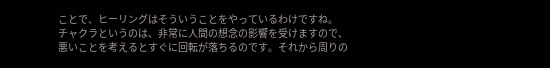ことで、ヒーリングはそういうことをやっているわけですね。
チャクラというのは、非常に人間の想念の影響を受けますので、悪いことを考えるとすぐに回転が落ちるのです。それから周りの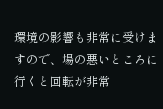環境の影響も非常に受けますので、場の悪いところに行くと回転が非常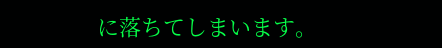に落ちてしまいます。